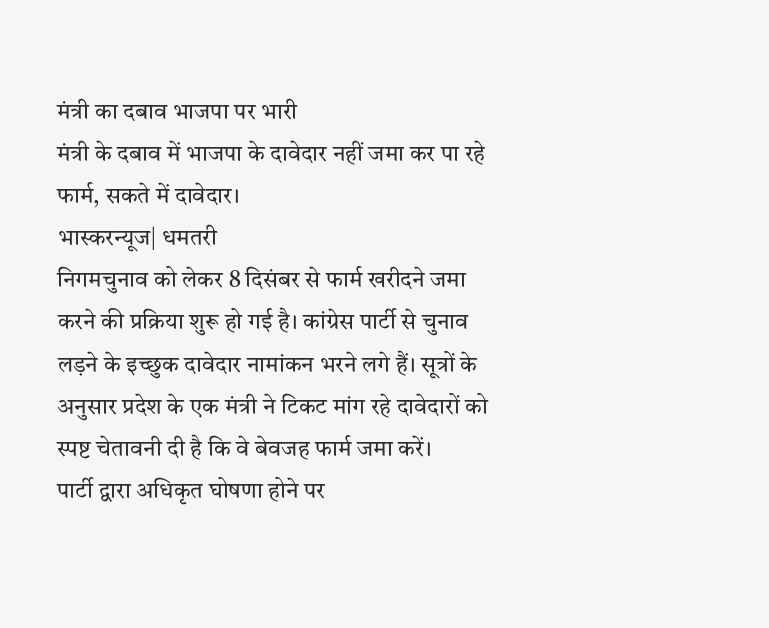मंत्री का दबाव भाजपा पर भारी
मंत्री के दबाव में भाजपा के दावेदार नहीं जमा कर पा रहे फार्म, सकते में दावेदार।
भास्करन्यूज| धमतरी
निगमचुनाव को लेकर 8 दिसंबर से फार्म खरीदने जमा करने की प्रक्रिया शुरू हो गई है। कांग्रेस पार्टी से चुनाव लड़ने के इच्छुक दावेदार नामांकन भरने लगे हैं। सूत्रों के अनुसार प्रदेश के एक मंत्री ने टिकट मांग रहे दावेदारों को स्पष्ट चेतावनी दी है कि वे बेवजह फार्म जमा करें।
पार्टी द्वारा अधिकृत घोषणा होने पर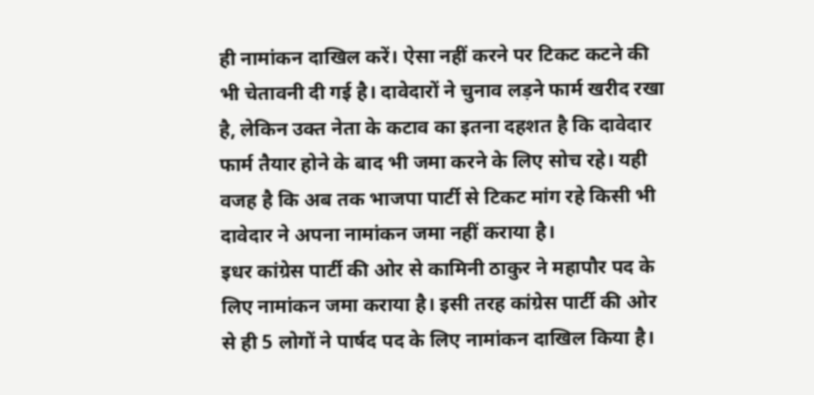ही नामांकन दाखिल करें। ऐसा नहीं करने पर टिकट कटने की भी चेतावनी दी गई है। दावेदारों ने चुनाव लड़ने फार्म खरीद रखा है, लेकिन उक्त नेता के कटाव का इतना दहशत है कि दावेदार फार्म तैयार होने के बाद भी जमा करने के लिए सोच रहे। यही वजह है कि अब तक भाजपा पार्टी से टिकट मांग रहे किसी भी दावेदार ने अपना नामांकन जमा नहीं कराया है।
इधर कांग्रेस पार्टी की ओर से कामिनी ठाकुर ने महापौर पद के लिए नामांकन जमा कराया है। इसी तरह कांग्रेस पार्टी की ओर से ही 5 लोगों ने पार्षद पद के लिए नामांकन दाखिल किया है।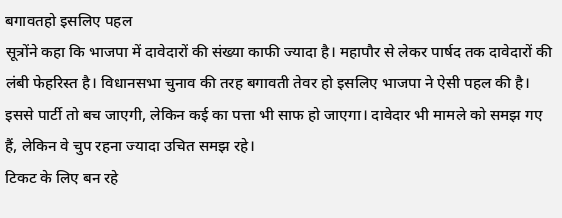बगावतहो इसलिए पहल
सूत्रोंने कहा कि भाजपा में दावेदारों की संख्या काफी ज्यादा है। महापौर से लेकर पार्षद तक दावेदारों की लंबी फेहरिस्त है। विधानसभा चुनाव की तरह बगावती तेवर हो इसलिए भाजपा ने ऐसी पहल की है। इससे पार्टी तो बच जाएगी, लेकिन कई का पत्ता भी साफ हो जाएगा। दावेदार भी मामले को समझ गए हैं, लेकिन वे चुप रहना ज्यादा उचित समझ रहे।
टिकट के लिए बन रहे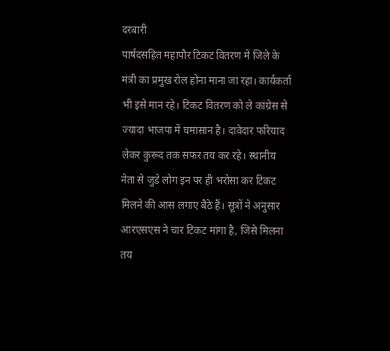दरबारी
पार्षदसहित महापौर टिकट वितरण में जिले के मंत्री का प्रमुख रोल होना माना जा रहा। कार्यकर्ता भी इसे मान रहे। टिकट वितरण को ले कांग्रेस से ज्यादा भाजपा में घमासान है। दावेदार फरियाद लेकर कुरूद तक सफर तय कर रहे। स्थानीय नेता से जुडे लोग इन पर ही भरोसा कर टिकट मिलने की आस लगाए बैठे हैं। सूत्रों ने अनुसार आरएसएस ने चार टिकट मांगा है, जिसे मिलना तय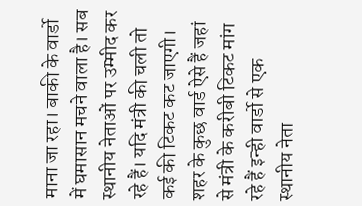माना जा रहा। बाकी के वार्डो में घमासान मचने वाला है। सब स्थानीय नेताओं पर उम्मीद कर रहे हैं। यदि मंत्री की चली तो कई की टिकट कट जाएगी। शहर के कुछ वार्ड ऐसे हैं जहां से मंत्री के करीबी टिकट मांग रहे हैं इन्ही वार्डो से एक स्थानीय नेता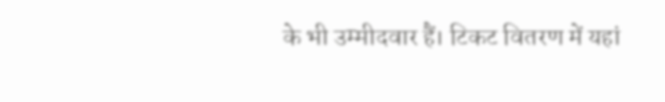के भी उम्मीदवार हैं। टिकट वितरण में यहां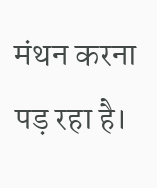मंथन करना पड़ रहा है।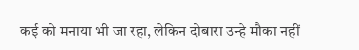कई को मनाया भी जा रहा, लेकिन दोबारा उन्हे मौका नहीं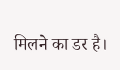मिलने का डर है।